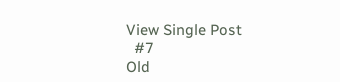View Single Post
  #7
Old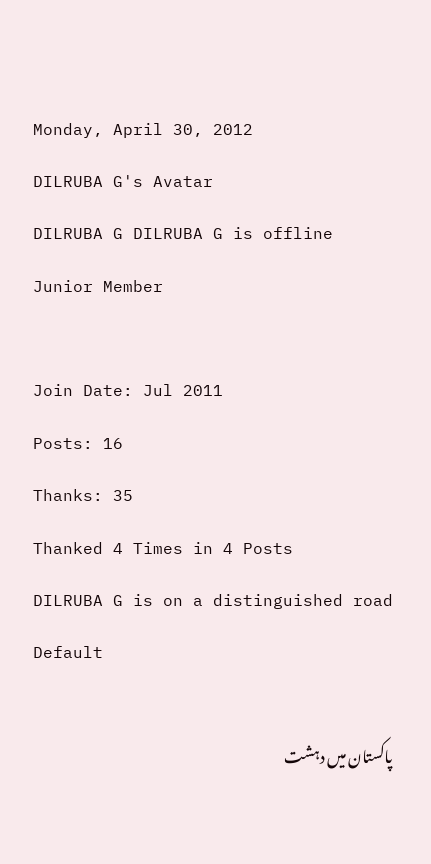Monday, April 30, 2012
DILRUBA G's Avatar
DILRUBA G DILRUBA G is offline
Junior Member

Join Date: Jul 2011
Posts: 16
Thanks: 35
Thanked 4 Times in 4 Posts
DILRUBA G is on a distinguished road
Default

پاکستان میں دہشت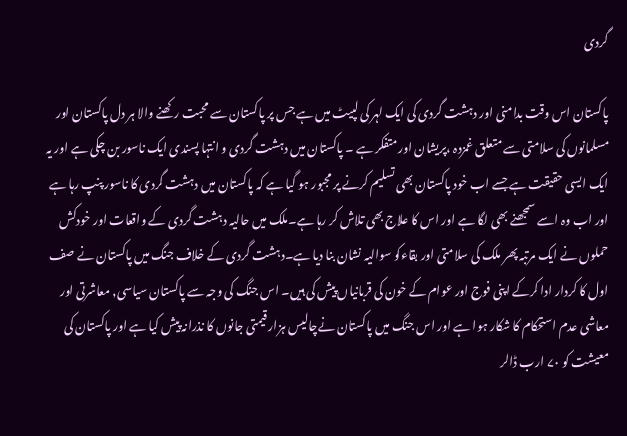گردی

پاکستان اس وقت بدامنی اور دہشت گردی کی ایک لہر کی لپیٹ میں ہے جس پر پاکستان سے محبت رکھنے والا ہر دل پاکستان اور مسلمانوں کی سلامتی سے متعلق غمزدہ ،پریشان اور متفکر ہے ۔ پاکستان میں دہشت گردی و انتہا پسندی ایک ناسور بن چکی ہے اور یہ ایک ایسی حقیقت ہے جسے اب خود پاکستان بھی تسلیم کرنے پر مجبور ہو گیا ہے کہ پاکستان میں دہشت گردی کا ناسور پنپ رہا ہے اور اب وہ اسے سمجھنے بھی لگا ہے اور اس کا علاج بھی تلاش کر رہا ہے۔ملک میں حالیہ دہشت گردی کے واقعات اور خودکش حملوں نے ایک مرتبہ پھر ملک کی سلامتی اور بقاءکو سوالیہ نشان بنا دیا ہے۔دہشت گردی کے خلاف جنگ میں پاکستان نے صف اول کا کردار ادا کرکے اپنی فوج اور عوام کے خون کی قربانیاں پیش کی ہیں۔ اس جنگ کی وجہ سے پاکستان سیاسی, معاشرتی اور معاشی عدم استحکام کا شکار ہوا ہے اور اس جنگ میں پاکستان نےچالیس ہزار قیمتی جانوں کا نذرانہ پیش کیا ہے اور پاکستان کی معیشت کو ۷۰ ارب ڈالر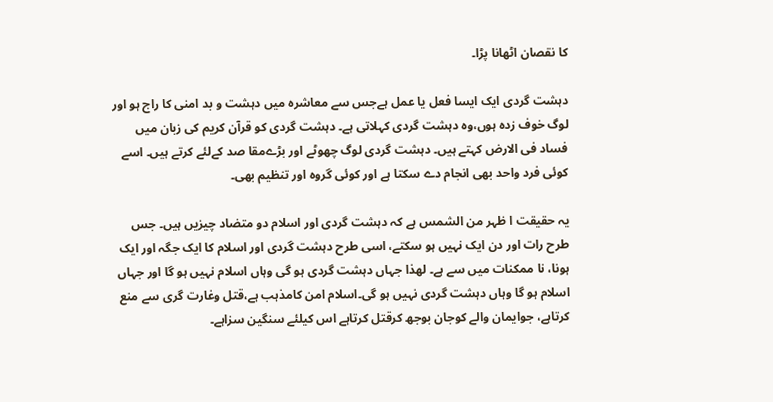کا نقصان اٹھانا پڑا۔

دہشت گردی ایک ایسا فعل یا عمل ہےجس سے معاشرہ میں دہشت و بد امنی کا راج ہو اور لوگ خوف زدہ ہوں،وہ دہشت گردی کہلاتی ہے۔ دہشت گردی کو قرآن کریم کی زبان میں فساد فی الارض کہتے ہیں۔ دہشت گردی لوگ چھوٹے اور بڑےمقا صد کےلئے کرتے ہیں۔ اسے کوئی فرد واحد بھی انجام دے سکتا ہے اور کوئی گروہ اور تنظیم بھی۔

یہ حقیقت ا ظہر من الشمس ہے کہ دہشت گردی اور اسلام دو متضاد چیزیں ہیں۔ جس طرح رات اور دن ایک نہیں ہو سکتے، اسی طرح دہشت گردی اور اسلام کا ایک جگہ اور ایک ہونا، نا ممکنات میں سے ہے۔ لھذا جہاں دہشت گردی ہو گی وہاں اسلام نہیں ہو گا اور جہاں اسلام ہو گا وہاں دہشت گردی نہیں ہو گی۔اسلام امن کامذہب ہے،قتل وغارت گری سے منع کرتاہے، جوایمان والے کوجان بوجھ کرقتل کرتاہے اس کیلئے سنگین سزاہے۔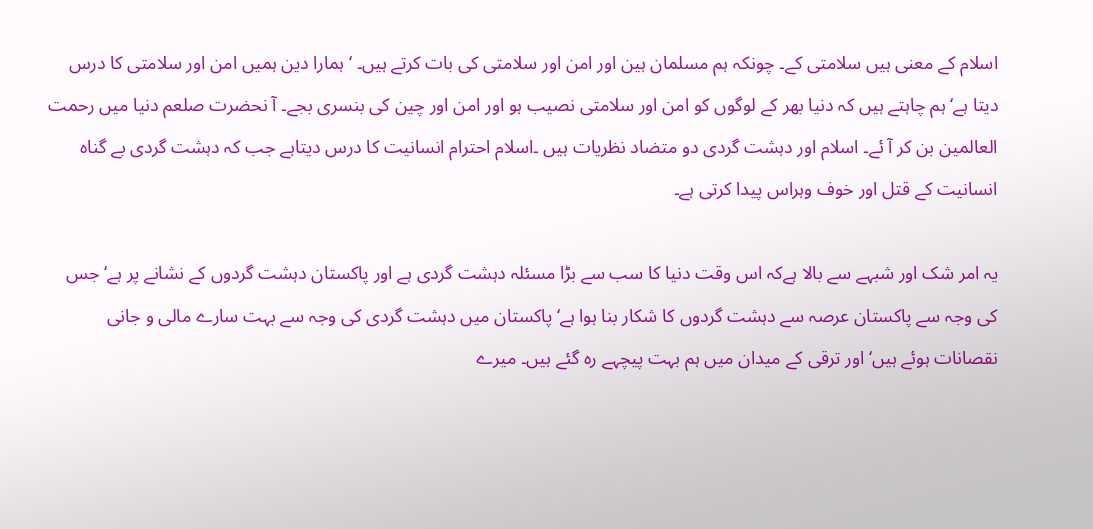اسلام کے معنی ہیں سلامتی کے۔ چونکہ ہم مسلمان ہین اور امن اور سلامتی کی بات کرتے ہیں۔ ‘ ہمارا دین ہمیں امن اور سلامتی کا درس دیتا ہے‘ ہم چاہتے ہیں کہ دنیا بھر کے لوگوں کو امن اور سلامتی نصیب ہو اور امن اور چین کی بنسری بجے۔ آ نحضرت صلعم دنیا میں رحمت العالمین بن کر آ ئے۔ اسلام اور دہشت گردی دو متضاد نظریات ہیں ۔اسلام احترام انسانیت کا درس دیتاہے جب کہ دہشت گردی بے گناہ انسانیت کے قتل اور خوف وہراس پیدا کرتی ہے۔

یہ امر شک اور شبہے سے بالا ہےکہ اس وقت دنیا کا سب سے بڑا مسئلہ دہشت گردی ہے اور پاکستان دہشت گردوں کے نشانے پر ہے‘ جس کی وجہ سے پاکستان عرصہ سے دہشت گردوں کا شکار بنا ہوا ہے‘ پاکستان میں دہشت گردی کی وجہ سے بہت سارے مالی و جانی نقصانات ہوئے ہیں‘ اور ترقی کے میدان میں ہم بہت پیچہے رہ گئے ہیں۔ میرے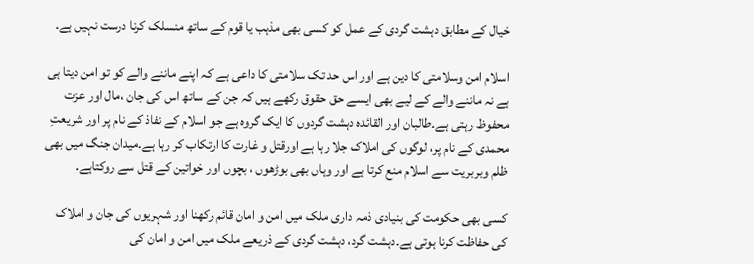خیال کے مطابق دہشت گردی کے عمل کو کسی بھی مذہب یا قوم کے ساتھ منسلک کرنا درست نہیں ہے۔

اسلام امن وسلامتی کا دین ہے اور اس حد تک سلامتی کا داعی ہے کہ اپنے ماننے والے کو تو امن دیتا ہی ہے نہ ماننے والے کے لیے بھی ایسے حق حقوق رکھے ہیں کہ جن کے ساتھ اس کی جان ،مال اور عزت محفوظ رہتی ہے۔طالبان اور القائدہ دہشت گردوں کا ایک گروہ ہے جو اسلام کے نفاذ کے نام پر اور شریعتِ محمدی کے نام پر، لوگوں کی املاک جلا رہا ہے اورقتل و غارت کا ارتکاب کر رہا ہے۔میدان جنگ میں بھی ظلم وبربریت سے اسلام منع کرتا ہے اور وہاں بھی بوڑھوں ، بچوں اور خواتین کے قتل سے روکتاہے.

کسی بھی حکومت کی بنیادی ذمہ داری ملک میں امن و امان قائم رکھنا اور شہریوں کی جان و املاک کی حفاظت کرنا ہوتی ہے۔دہشت گرد، دہشت گردی کے ذریعے ملک میں امن و امان کی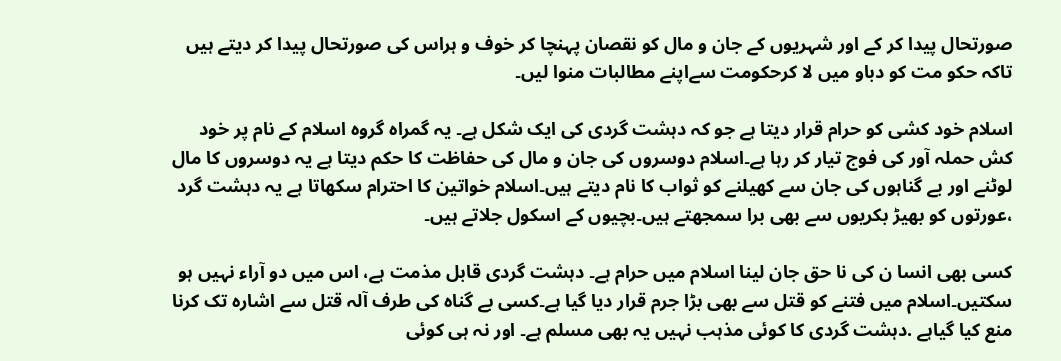صورتحال پیدا کر کے اور شہریوں کے جان و مال کو نقصان پہنچا کر خوف و ہراس کی صورتحال پیدا کر دیتے ہیں تاکہ حکو مت کو دباو میں لا کرحکومت سےاپنے مطالبات منوا لیں۔

اسلام خود کشی کو حرام قرار دیتا ہے جو کہ دہشت گردی کی ایک شکل ہے۔ یہ گمراہ گروہ اسلام کے نام پر خود کش حملہ آور کی فوج تیار کر رہا ہے۔اسلام دوسروں کی جان و مال کی حفاظت کا حکم دیتا ہے یہ دوسروں کا مال لوٹنے اور بے گناہوں کی جان سے کھیلنے کو ثواب کا نام دیتے ہیں۔اسلام خواتین کا احترام سکھاتا ہے یہ دہشت گرد ،عورتوں کو بھیڑ بکریوں سے بھی برا سمجھتے ہیں۔بچیوں کے اسکول جلاتے ہیں۔

کسی بھی انسا ن کی نا حق جان لینا اسلام میں حرام ہے۔ دہشت گردی قابل مذمت ہے، اس میں دو آراء نہیں ہو سکتیں۔اسلام میں فتنے کو قتل سے بھی بڑا جرم قرار دیا گیا ہے۔کسی بے گناہ کی طرف آلہ قتل سے اشارہ تک کرنا منع کیا گیاہے .دہشت گردی کا کوئی مذہب نہیں یہ بھی مسلم ہے۔ اور نہ ہی کوئی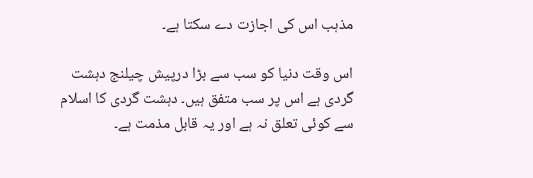مذہب اس کی اجازت دے سکتا ہے۔

اس وقت دنیا کو سب سے بڑا درپیش چیلنج دہشت گردی ہے اس پر سب متفق ہیں۔ دہشت گردی کا اسلام سے کوئی تعلق نہ ہے اور یہ قابل مذمت ہے۔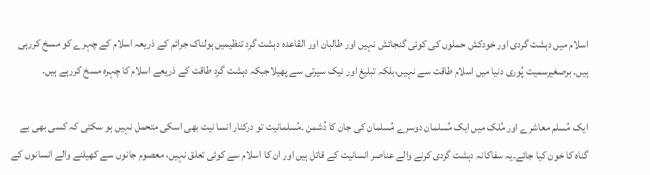اسلام میں دہشت گردی اور خودکش حملوں کی کوئی گنجائش نہیں اور طالبان اور القاعدہ دہشت گرد تنظیمیں ہولناک جرائم کے ذریعہ اسلام کے چہرے کو مسخ کررہی ہیں۔ برصغیرسمیت پُوری دنیا میں اسلام طاقت سے نہیں،بلکہ تبلیغ اور نیک سیرتی سے پھیلاجبکہ دہشت گرد طاقت کے ذریعے اسلام کا چہرہ مسخ کررہے ہیں۔

ایک مُسلم معاشرے اور مُلک میں ایک مُسلمان دوسرے مُسلمان کی جان کا دُشمن ۔مُسلمانیت تو درکنار انسا نیت بھی اسکی متحمل نہیں ہو سکتی کہ کسی بھی بے گناہ کا خون کیا جائے۔یہ سفاکانہ دہشت گردی کرنے والے عناصر انسانیت کے قاتل ہیں اور ان کا اسلام سے کوئی تعلق نہیں، معصوم جانوں سے کھیلنے والے انسانوں کے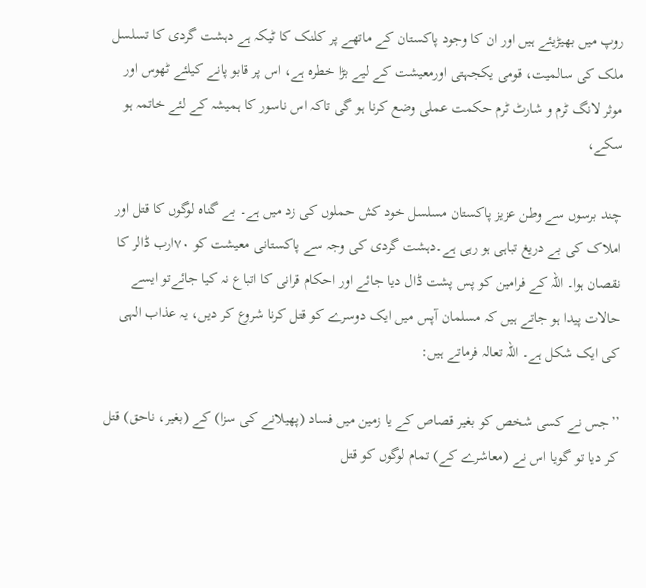روپ میں بھیڑیئے ہیں اور ان کا وجود پاکستان کے ماتھے پر کلنک کا ٹیکہ ہے دہشت گردی کا تسلسل ملک کی سالمیت، قومی یکجہتی اورمعیشت کے لیے بڑا خطرہ ہے، اس پر قابو پانے کیلئے ٹھوس اور موثر لانگ ٹرم و شارٹ ٹرم حکمت عملی وضع کرنا ہو گی تاکہ اس ناسور کا ہمیشہ کے لئے خاتمہ ہو سکے،

چند برسوں سے وطن عزیز پاکستان مسلسل خود کش حملوں کی زد میں ہے۔ بے گناہ لوگوں کا قتل اور املاک کی بے دریغ تباہی ہو رہی ہے۔دہشت گردی کی وجہ سے پاکستانی معیشت کو ۷۰ارب ڈالر کا نقصان ہوا۔ اللہ کے فرامین کو پس پشت ڈال دیا جائے اور احکام قرانی کا اتباع نہ کیا جائےتو ایسے حالات پیدا ہو جاتے ہیں کہ مسلمان آپس میں ایک دوسرے کو قتل کرنا شروع کر دیں، یہ عذاب الہی کی ایک شکل ہے۔ اللہ تعالہ فرماتے ہیں:

’’جس نے کسی شخص کو بغیر قصاص کے یا زمین میں فساد (پھیلانے کی سزا) کے (بغیر، ناحق) قتل کر دیا تو گویا اس نے (معاشرے کے) تمام لوگوں کو قتل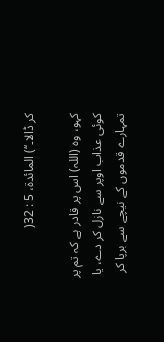کر ڈالا۔‘‘) المائدة، 5 : 32(

کہو، وہ (اللہ) اس پر قادر ہے کہ تم پر کوئی عذاب اوپر سے نازل کر دے، یا تمہارے قدموں کے نیچے سے برپا کر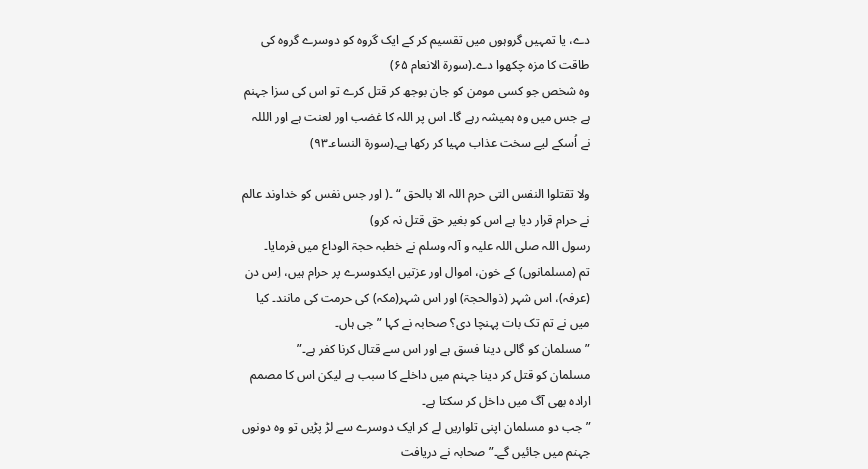دے، یا تمہیں گروہوں میں تقسیم کر کے ایک گروہ کو دوسرے گروہ کی طاقت کا مزہ چکھوا دے۔(سورۃ الانعام ۶۵)
وہ شخص جو کسی مومن کو جان بوجھ کر قتل کرے تو اس کی سزا جہنم ہے جس میں وہ ہمیشہ رہے گا۔ اس پر اللہ کا غضب اور لعنت ہے اور الللہ نے اُسکے لیے سخت عذاب مہیا کر رکھا ہے۔(سورۃ النساء۔۹۳)

ولا تقتلوا النفس التی حرم اللہ الا بالحق “ ۔( اور جس نفس کو خداوند عالم نے حرام قرار دیا ہے اس کو بغیر حق قتل نہ کرو)
رسول اللہ صلی اللہ علیہ و آلہ وسلم نے خطبہ حجۃ الوداع میں فرمایا۔
تم (مسلمانوں) کے خون، اموال اور عزتیں ایکدوسرے پر حرام ہیں، اِس دن (عرفہ)، اس شہر (ذوالحجۃ) اور اس شہر(مکہ) کی حرمت کی مانند۔ کیا میں نے تم تک بات پہنچا دی؟ صحابہ نے کہا ”جی ہاں۔
”مسلمان کو گالی دینا فسق ہے اور اس سے قتال کرنا کفر ہے۔”
مسلمان کو قتل کر دینا جہنم میں داخلے کا سبب ہے لیکن اس کا مصمم ارادہ بھی آگ میں داخل کر سکتا ہے۔
” جب دو مسلمان اپنی تلواریں لے کر ایک دوسرے سے لڑ پڑیں تو وہ دونوں جہنم میں جائیں گے۔” صحابہ نے دریافت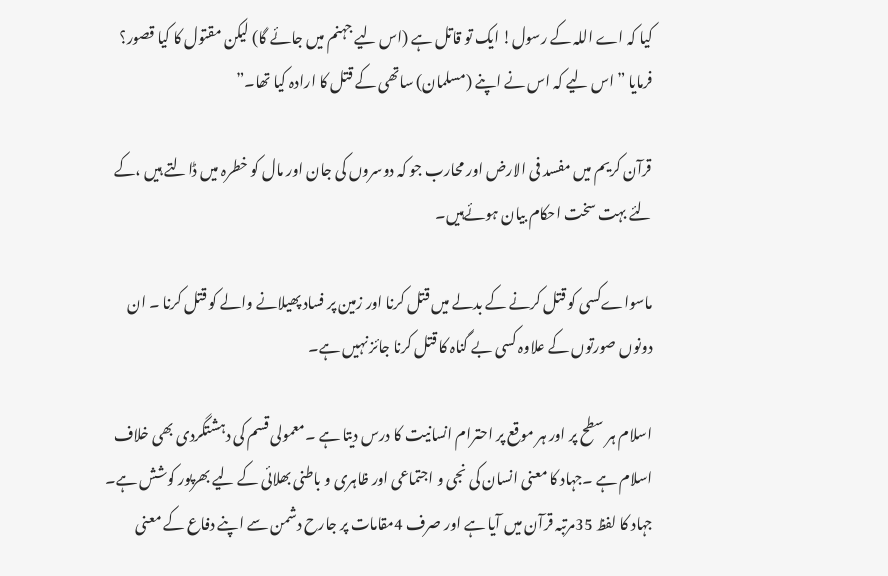کیا کہ اے اللہ کے رسول! ایک تو قاتل ہے (اس لیے جہنم میں جائے گا) لیکن مقتول کا کیا قصور؟ فرمایا ” اس لیے کہ اس نے اپنے (مسلمان) ساتھی کے قتل کا ارادہ کیا تھا۔”

قرآن کریم میں مفسد فی الارض اور محارب جو کہ دوسروں کی جان اور مال کو خطرہ میں ڈالتے ہیں ،کے لئے بہت سخت احکام بیان ہوئےہیں۔

ماسواےکسی کو قتل کرنے کے بدلے میں قتل کرنا اور زمین پر فساد پھیلانے والے کو قتل کرنا ۔ ان دونوں صورتوں کے علاوہ کسی بے گناہ کا قتل کرنا جائز نہیں ہے۔

اسلام ہر سطح پر اور ہر موقع پر احترام انسانیت کا درس دیتا ہے ۔معمولی قسم کی دہشتگردی بھی خلاف اسلام ہے ۔جہاد کا معنی انسان کی نجی و اجتماعی اور ظاہری و باطنی بھلائی کے لیے بھرپور کوشش ہے۔ جہاد کا لفظ 35مرتبہ قرآن میں آیا ہے اور صرف 4مقامات پر جارح دشمن سے اپنے دفاع کے معنی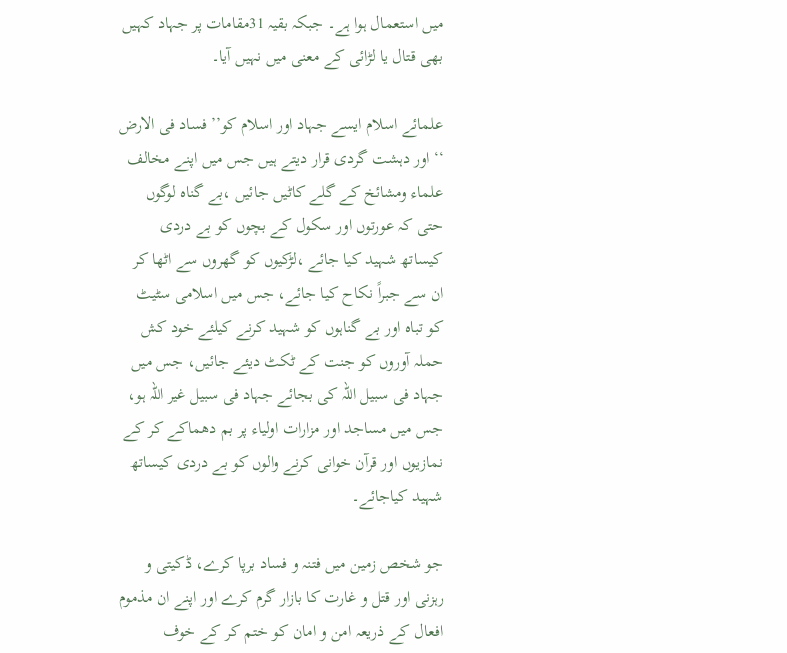میں استعمال ہوا ہے۔ جبکہ بقیہ 31مقامات پر جہاد کہیں بھی قتال یا لڑائی کے معنی میں نہیں آیا۔

علمائے اسلام ایسے جہاد اور اسلام کو’’ فساد فی الارض ‘‘اور دہشت گردی قرار دیتے ہیں جس میں اپنے مخالف علماء ومشائخ کے گلے کاٹیں جائیں ،بے گناہ لوگوں حتی کہ عورتوں اور سکول کے بچوں کو بے دردی کیساتھ شہید کیا جائے ،لڑکیوں کو گھروں سے اٹھا کر ان سے جبراً نکاح کیا جائے، جس میں اسلامی سٹیٹ کو تباہ اور بے گناہوں کو شہید کرنے کیلئے خود کش حملہ آوروں کو جنت کے ٹکٹ دیئے جائیں، جس میں جہاد فی سبیل اللہ کی بجائے جہاد فی سبیل غیر اللہ ہو، جس میں مساجد اور مزارات اولیاء پر بم دھماکے کر کے نمازیوں اور قرآن خوانی کرنے والوں کو بے دردی کیساتھ شہید کیاجائے۔

جو شخص زمین میں فتنہ و فساد برپا کرے، ڈکیتی و رہزنی اور قتل و غارت کا بازار گرم کرے اور اپنے ان مذموم افعال کے ذریعہ امن و امان کو ختم کر کے خوف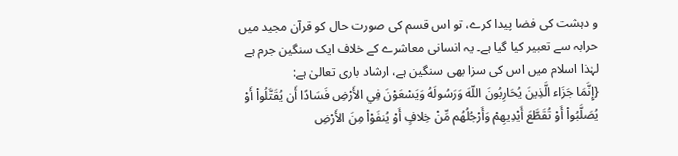و دہشت کی فضا پیدا کرے، تو اس قسم کی صورت حال کو قرآن مجید میں حرابہ سے تعبیر کیا گیا ہے۔ یہ انسانی معاشرے کے خلاف ایک سنگین جرم ہے لہٰذا اسلام میں اس کی سزا بھی سنگین ہے، ارشاد باری تعالیٰ ہے:
{إِنَّمَا جَزَاء الَّذِينَ يُحَارِبُونَ اللّهَ وَرَسُولَهُ وَيَسْعَوْنَ فِي الأَرْضِ فَسَادًا أَن يُقَتَّلُواْ أَوْ يُصَلَّبُواْ أَوْ تُقَطَّعَ أَيْدِيهِمْ وَأَرْجُلُهُم مِّنْ خِلافٍ أَوْ يُنفَوْاْ مِنَ الأَرْضِ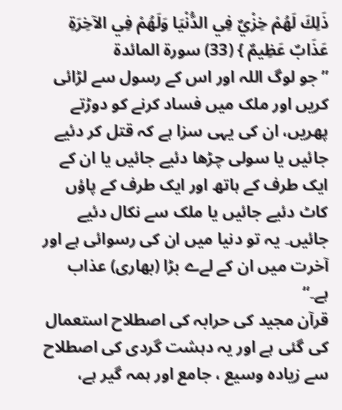ذَلِكَ لَهُمْ خِزْيٌ فِي الدُّنْيَا وَلَهُمْ فِي الآخِرَةِ عَذَابٌ عَظِيمٌ } (33) سورة المائدة
”جو لوگ اللہ اور اس کے رسول سے لڑائی کریں اور ملک میں فساد کرنے کو دوڑتے پھریں، ان کی یہی سزا ہے کہ قتل کر دئیے جائیں یا سولی چڑھا دئیے جائیں یا ان کے ایک طرف کے ہاتھ اور ایک طرف کے پاؤں کاٹ دئیے جائیں یا ملک سے نکال دئیے جائیں۔ یہ تو دنیا میں ان کی رسوائی ہے اور آخرت میں ان کے لےے بڑا (بھاری) عذاب ہے۔“
قرآن مجید کی حرابہ کی اصطلاح استعمال کی گئی ہے اور یہ دہشت گردی کی اصطلاح سے زیادہ وسیع ، جامع اور ہمہ گیر ہے،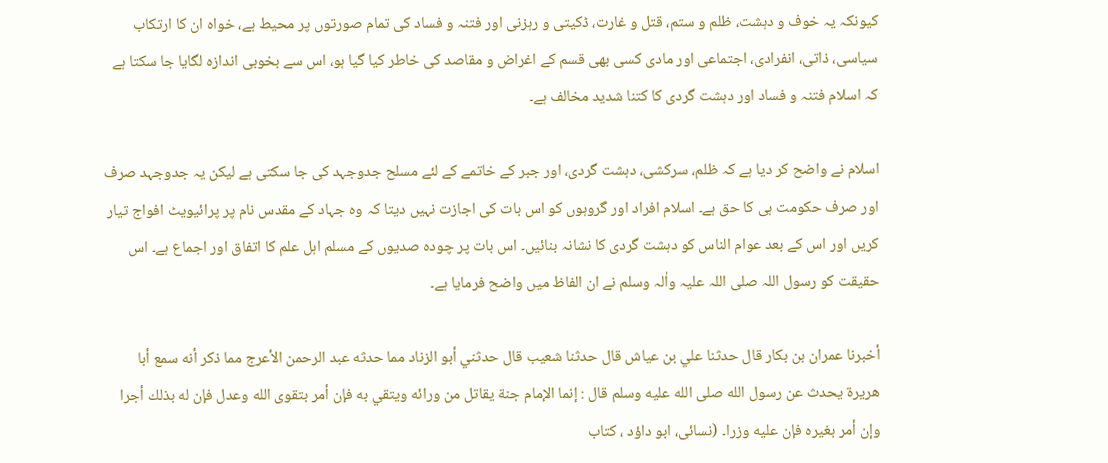کیونکہ یہ خوف و دہشت، ظلم و ستم، قتل و غارت، ڈکیتی و رہزنی اور فتنہ و فساد کی تمام صورتوں پر محیط ہے، خواہ ان کا ارتکاب سیاسی، ذاتی، انفرادی، اجتماعی اور مادی کسی بھی قسم کے اغراض و مقاصد کی خاطر کیا گیا ہو، اس سے بخوبی اندازہ لگایا جا سکتا ہے کہ اسلام فتنہ و فساد اور دہشت گردی کا کتنا شدید مخالف ہے۔

اسلام نے واضح کر دیا ہے کہ ظلم، سرکشی، دہشت گردی، اور جبر کے خاتمے کے لئے مسلح جدوجہد کی جا سکتی ہے لیکن یہ جدوجہد صرف اور صرف حکومت ہی کا حق ہے۔ اسلام افراد اور گروہوں کو اس بات کی اجازت نہیں دیتا کہ وہ جہاد کے مقدس نام پر پرائیویٹ افواج تیار کریں اور اس کے بعد عوام الناس کو دہشت گردی کا نشانہ بنائیں۔ اس بات پر چودہ صدیوں کے مسلم اہل علم کا اتفاق اور اجماع ہے۔ اس حقیقت کو رسول اللہ صلی اللہ علیہ واٰلہ وسلم نے ان الفاظ میں واضح فرمایا ہے۔

أخبرنا عمران بن بكار قال حدثنا علي بن عياش قال حدثنا شعيب قال حدثني أبو الزناد مما حدثه عبد الرحمن الأعرج مما ذكر أنه سمع أبا هريرة يحدث عن رسول الله صلى الله عليه وسلم قال : إنما الإمام جنة يقاتل من ورائه ويتقي به فإن أمر بتقوى الله وعدل فإن له بذلك أجرا وإن أمر بغيره فإن عليه وزرا۔ (نسائی، ابو داؤد ، کتاب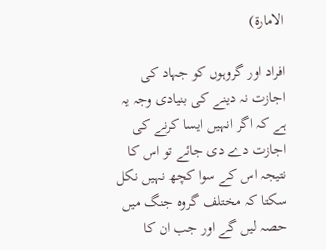الامارۃ)

افراد اور گروہوں کو جہاد کی اجازت نہ دینے کی بنیادی وجہ یہ ہے کہ اگر انہیں ایسا کرنے کی اجازت دے دی جائے تو اس کا نتیجہ اس کے سوا کچھ نہیں نکل سکتا کہ مختلف گروہ جنگ میں حصہ لیں گے اور جب ان کا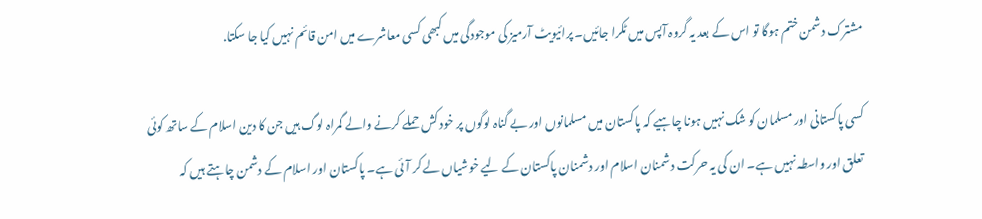مشترک دشمن ختم ہوگا تو اس کے بعد یہ گروہ آپس میں ٹکرا جائیں۔ پرائیویٹ آرمیز کی موجودگی میں کبھی کسی معاشرے میں امن قائم نہیں کیا جا سکتا.

کسی پاکستانی اور مسلمان کو شک نہیں ہونا چاہیے کہ پاکستان میں مسلمانوں اور بے گناہ لوگوں پر خود کش حملے کرنے والے گمراہ لوگ ہیں جن کا دین اسلام کے ساتھ کوئی تعلق اور واسطہ نہیں ہے۔ ان کی یہ حرکت دشمنان اسلام اور دشمنان پاکستان کے لیے خوشیاں لے کر آئی ہے۔ پاکستان اور اسلام کے دشمن چاہتے ہیں کہ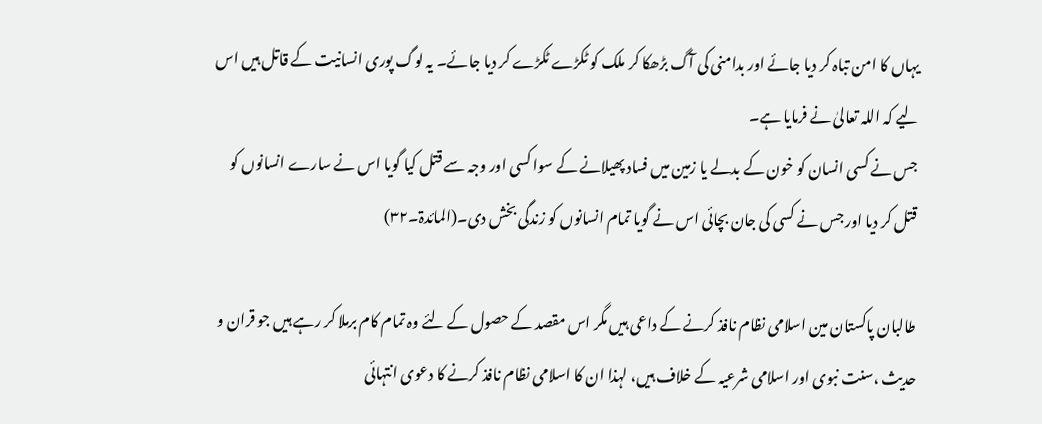یہاں کا امن تباہ کر دیا جائے اور بدامنی کی آگ بڑھکا کر ملک کو ٹکڑے ٹکڑے کر دیا جائے۔ یہ لوگ پوری انسانیت کے قاتل ہیں اس لیے کہ اللہ تعالیٰ نے فرمایا ہے۔
جس نے کسی انسان کو خون کے بدلے یا زمین میں فساد پھیلانے کے سوا کسی اور وجہ سے قتل کیا گویا اس نے سارے انسانوں کو قتل کر دیا اور جس نے کسی کی جان بچائی اس نے گویا تمام انسانوں کو زندگی بخش دی۔(المائدۃ۔۳۲)

طالبان پاکستان مین اسلامی نظام نافذ کرنے کے داعی ہیں مگر اس مقصد کے حصول کے لئے وہ تمام کام برملا کر رہے ہیں جو قران و حدیث ،سنت نبوی اور اسلامی شرعیہ کے خلاف ہیں، لہذا ان کا اسلامی نظام نافذ کرنے کا دعوی انتہائی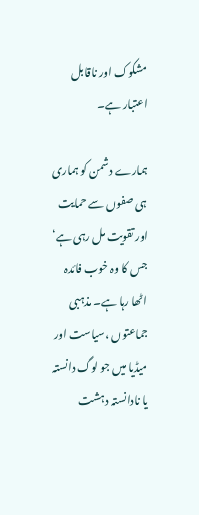مشکوک اور ناقابل اعتبار ہے۔

ہمارے دشمن کو ہماری ہی صفوں سے حمایت اور تقویت مل رہی ہے‘ جس کا وہ خوب فائدہ اٹھا رہا ہے۔ مذہبی جماعتوں ،سیاست اور میڈیا میں جو لوگ دانستہ یا نادانستہ دہشت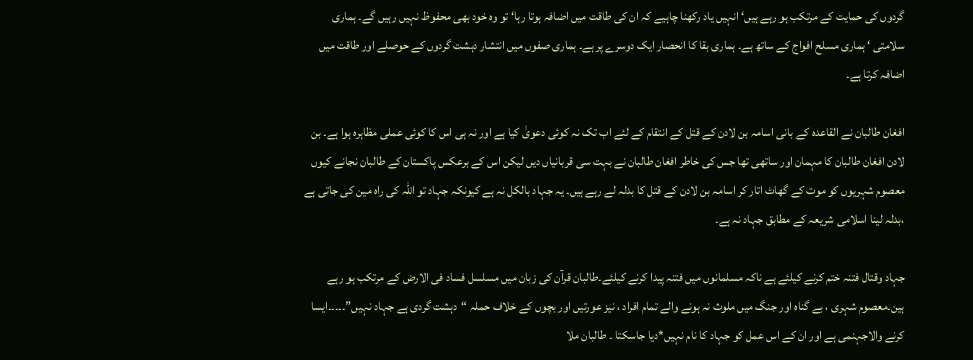گردوں کی حمایت کے مرتکب ہو رہے ہیں‘ انہیں یاد رکھنا چاہیے کہ ان کی طاقت میں اضافہ ہوتا رہا‘ تو وہ خود بھی محفوظ نہیں رہیں گے۔ ہماری سلامتی ‘ ہماری مسلح افواج کے ساتھ ہے۔ ہماری بقا کا انحصار ایک دوسرے پر ہے۔ ہماری صفوں میں انتشار دہشت گردوں کے حوصلے اور طاقت میں اضافہ کرتا ہے۔

افغان طالبان نے القاعدہ کے بانی اسامہ بن لادن کے قتل کے انتقام کے لئے اب تک نہ کوئی دعویٰ کیا ہے اور نہ ہی اس کا کوئی عملی مظاہرہ ہوا ہے۔ بن لادن افغان طالبان کا مہمان اور ساتھی تھا جس کی خاطر افغان طالبان نے بہت سی قربانیاں دیں لیکن اس کے برعکس پاکستان کے طالبان نجانے کیوں معصوم شہریوں کو موت کے گھاٹ اتار کر اسامہ بن لادن کے قتل کا بدلہ لے رہے ہیں۔ یہ جہاد بالکل نہ ہے کیونکہ جہاد تو اللہ کی راہ مین کی جاتی ہے ،بدلہ لینا اسلامی شریعہ کے مطابق جہاد نہ ہے۔

جہاد وقتال فتنہ ختم کرنے کیلئے ہے ناکہ مسلمانوں میں فتنہ پیدا کرنے کیلئے۔طالبان قرآن کی زبان میں مسلسل فساد فی الارض کے مرتکب ہو رہے ہین۔معصوم شہری ، بے گناہ اور جنگ میں ملوث نہ ہونے والے تمام افراد ، نیز عورتیں اور بچوں کے خلاف حملہ “دہشت گردی ہے جہاد نہیں”۔۔۔۔۔ایسا کرنے والاجہنمی ہے اور ان کے اس عمل کو جہاد کا نام نہیں*دیا جاسکتا ۔ طالبان ملا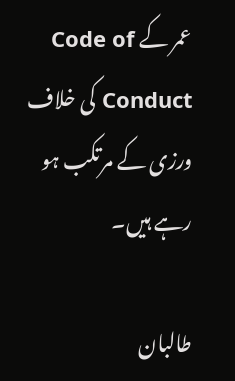عمر کے Code of Conduct کی خلاف ورزی کے مرتکب ہو رہے ہیں۔

طالبان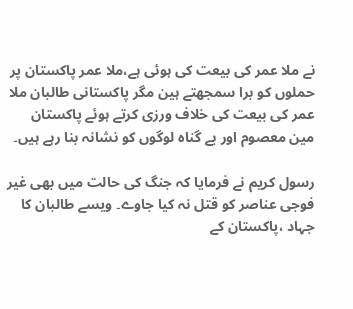نے ملا عمر کی بیعت کی ہوئی ہے،ملا عمر پاکستان پر حملوں کو برا سمجھتے ہین مگر پاکستانی طالبان ملا عمر کی بیعت کی خلاف ورزی کرتے ہوئے پاکستان مین معصوم اور بے گناہ لوگوں کو نشانہ بنا رہے ہیں۔

رسول کریم نے فرمایا کہ جنگ کی حالت میں بھی غیر فوجی عناصر کو قتل نہ کیا جاوے۔ ویسے طالبان کا جہاد ،پاکستان کے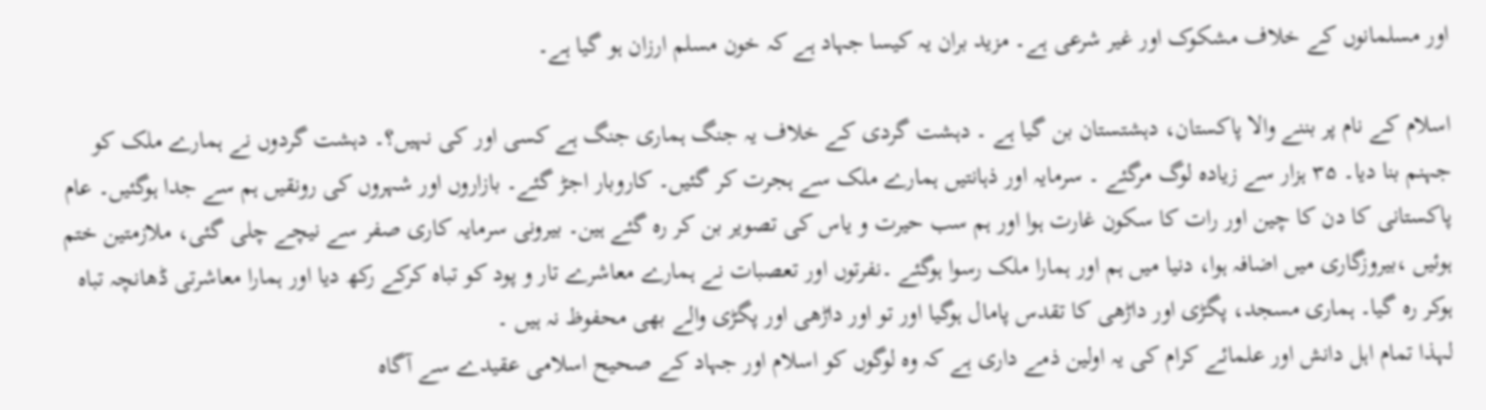اور مسلمانوں کے خلاف مشکوک اور غیر شرعی ہے۔ مزید بران یہ کیسا جہاد ہے کہ خون مسلم ارزان ہو گیا ہے۔

اسلام کے نام پر بننے والا پاکستان، دہشتستان بن گیا ہے ۔ دہشت گردی کے خلاف یہ جنگ ہماری جنگ ہے کسی اور کی نہیں؟۔ دہشت گردوں نے ہمارے ملک کو جہنم بنا دیا۔ ۳۵ ہزار سے زیادہ لوگ مرگئے ۔ سرمایہ اور ذہانتیں ہمارے ملک سے ہجرت کر گئیں۔ کاروبار اجڑ گئے۔ بازاروں اور شہروں کی رونقیں ہم سے جدا ہوگئیں۔ عام پاکستانی کا دن کا چین اور رات کا سکون غارت ہوا اور ہم سب حیرت و یاس کی تصویر بن کر رہ گئے ہین۔ بیرونی سرمایہ کاری صفر سے نیچے چلی گئی، ملازمتین ختم ہوئیں ،بیروزگاری میں اضافہ ہوا، دنیا میں ہم اور ہمارا ملک رسوا ہوگئے ۔نفرتوں اور تعصبات نے ہمارے معاشرے تار و پود کو تباہ کرکے رکھ دیا اور ہمارا معاشرتی ڈھانچہ تباہ ہوکر رہ گیا۔ ہماری مسجد، پگڑی اور داڑھی کا تقدس پامال ہوگیا اور تو اور داڑھی اور پگڑی والے بھی محفوظ نہ ہیں ۔
لہذا تمام اہل دانش اور علمائے کرام کی یہ اولین ذمے داری ہے کہ وہ لوگوں کو اسلام اور جہاد کے صحیح اسلامی عقیدے سے آگاہ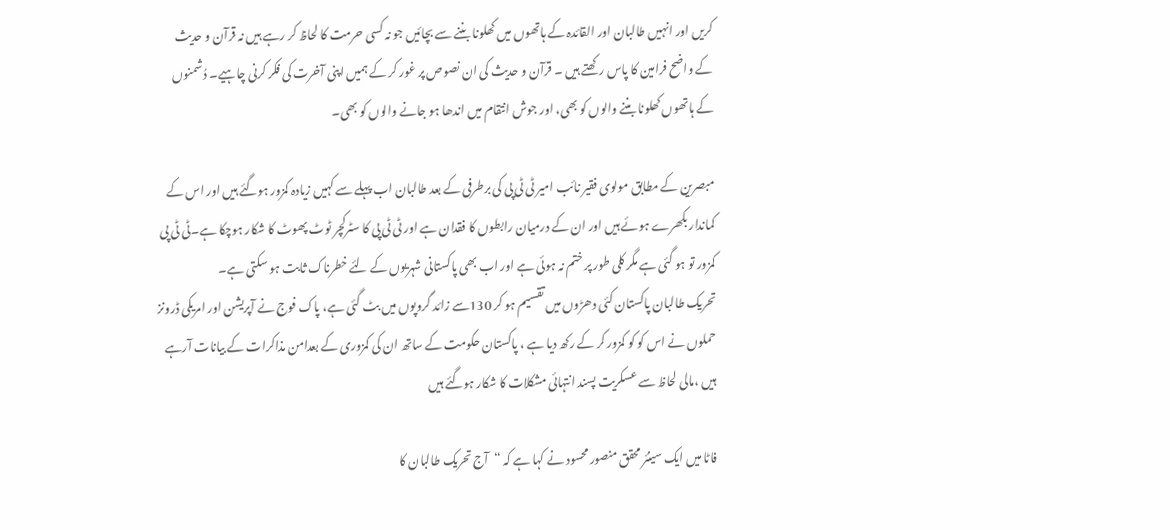کریں اور انہیں طالبان اور القائدہ کے ہاتھوں میں کھلونا بننے سے بچائیں جو نہ کسی حرمت کا لحاظ کر رہے ہیں نہ قرآن و حدیث کے واضح فرامین کا پاس رکھتے ہیں ۔ قرآن و حدیث کی ان نصوص پر غور کر کے ہمیں اپنی آخرت کی فکر کرنی چاہیے۔ دُشمنوں کے ہاتھوں کھلونا بننے والوں کو بھی، اور جوش انتقام میں اندھا ہو جانے والوں کو بھی۔

مبصرین کے مطابق مولوی فقیر نائب امیر ٹی ٹی پی کی برطرفی کے بعد طالبان اب پہلے سے کہیں زیادہ کمزور ہوگئے ہیں اور اس کے کماندار بکھرے ہوئے ہیں اور ان کے درمیان رابطوں کا فقدان ہے اور ٹی ٹی پی کا سٹرکچر ٹوٹ پھوٹ کا شکار ہوچکا ہے۔ٹی ٹی پی کمزور تو ہو گئی ہے مگر کلی طور پر ختم نہ ہوئی ہے اور اب بھی پاکستانی شہریوں کے لئے خطرناک ثابت ہو سکتی ہے۔
تحریک طالبان پاکستان کئی دھڑوں میں تقسیم ہو کر 130سے زائد گروپوں میں بٹ گئی ہے، پاک فوج نے آپریشن اور امریکی ڈرونز حملوں نے اس کو کو کمزور کر کے رکھ دیا ہے ، پاکستان حکومت کے ساتھ ان کی کمزوری کے بعدامن مذاکرات کے بیانات آرہے ہیں ،مالی لحاظ سے عسکریت پسند انتہائی مشکلات کا شکار ہوگئے ہیں

فاٹا میں ایک سینئر محقق منصور محسود نے کہا ہے کہ “آج تحریک طالبان کا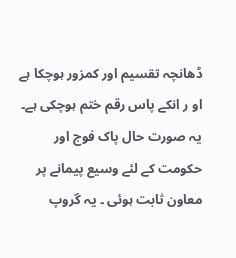ڈھانچہ تقسیم اور کمزور ہوچکا ہے او ر انکے پاس رقم ختم ہوچکی ہے۔ یہ صورت حال پاک فوج اور حکومت کے لئے وسیع پیمانے پر معاون ثابت ہوئی ۔ یہ گروپ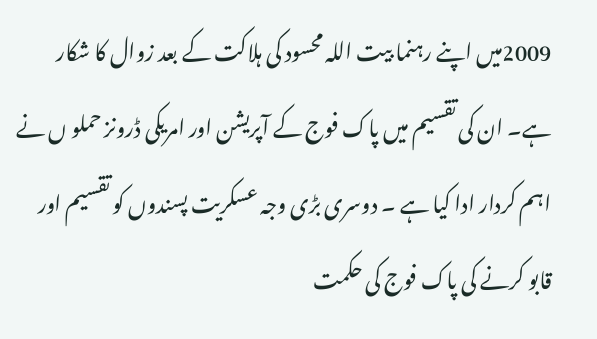2009میں اپنے رہنما بیت اللہ محسود کی ہلاکت کے بعد زوال کا شکار ہے۔ ان کی تقسیم میں پاک فوج کے آپریشن اور امریکی ڈرونز حملو ں نے اہم کردار ادا کیا ہے ۔ دوسری بڑی وجہ عسکریت پسندوں کو تقسیم اور قابو کرنے کی پاک فوج کی حکمت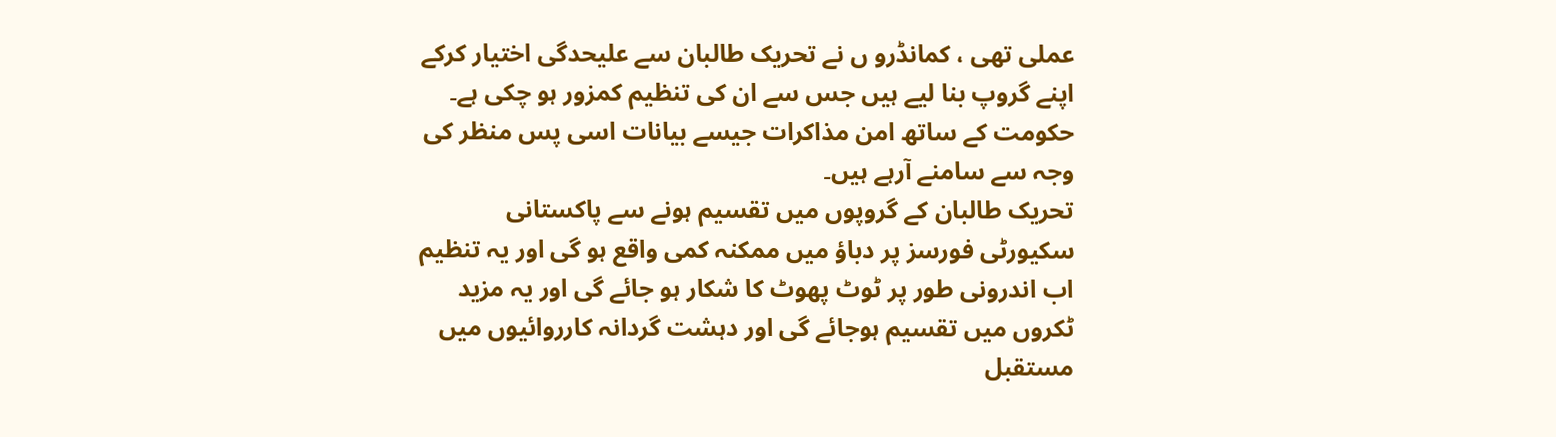عملی تھی ، کمانڈرو ں نے تحریک طالبان سے علیحدگی اختیار کرکے اپنے گروپ بنا لیے ہیں جس سے ان کی تنظیم کمزور ہو چکی ہے۔ حکومت کے ساتھ امن مذاکرات جیسے بیانات اسی پس منظر کی وجہ سے سامنے آرہے ہیں۔
تحریک طالبان کے گروپوں میں تقسیم ہونے سے پاکستانی سکیورٹی فورسز پر دباؤ میں ممکنہ کمی واقع ہو گی اور یہ تنظیم اب اندرونی طور پر ٹوٹ پھوٹ کا شکار ہو جائے گی اور یہ مزید ٹکروں میں تقسیم ہوجائے گی اور دہشت گردانہ کارروائیوں میں مستقبل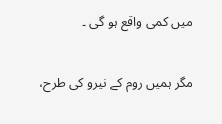میں کمی واقع ہو گی ۔

مگر ہمیں روم کے نیرو کی طرح،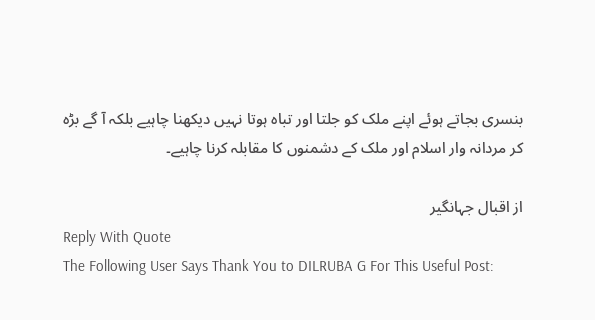بنسری بجاتے ہوئے اپنے ملک کو جلتا اور تباہ ہوتا نہیں دیکھنا چاہیے بلکہ آ گے بڑہ کر مردانہ وار اسلام اور ملک کے دشمنوں کا مقابلہ کرنا چاہیے۔

از اقبال جہانگیر
Reply With Quote
The Following User Says Thank You to DILRUBA G For This Useful Post: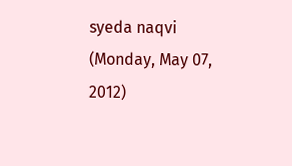syeda naqvi (Monday, May 07, 2012)